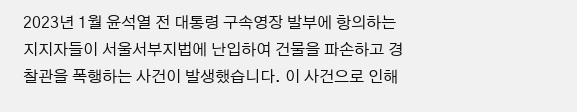2023년 1월 윤석열 전 대통령 구속영장 발부에 항의하는 지지자들이 서울서부지법에 난입하여 건물을 파손하고 경찰관을 폭행하는 사건이 발생했습니다. 이 사건으로 인해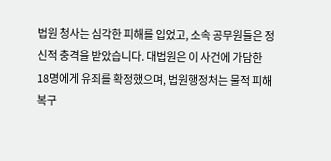법원 청사는 심각한 피해를 입었고, 소속 공무원들은 정신적 충격을 받았습니다. 대법원은 이 사건에 가담한 18명에게 유죄를 확정했으며, 법원행정처는 물적 피해 복구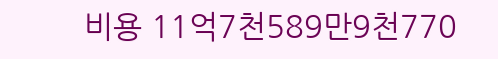비용 11억7천589만9천770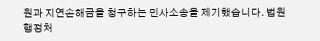원과 지연손해금을 청구하는 민사소송을 제기했습니다. 법원행정처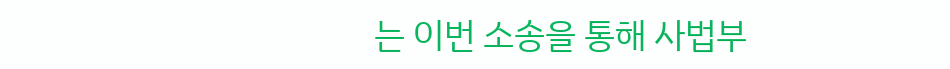는 이번 소송을 통해 사법부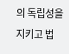의 독립성을 지키고 법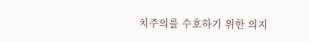치주의를 수호하기 위한 의지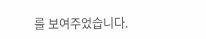를 보여주었습니다.